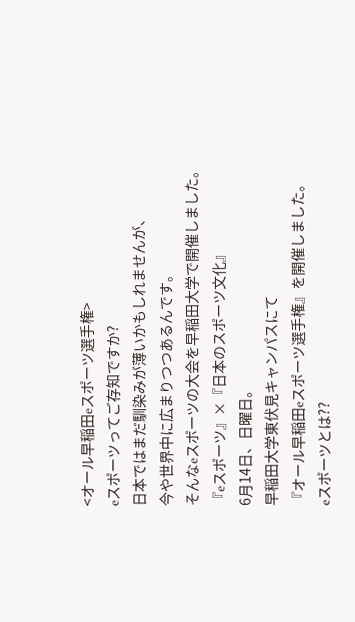<オール早稲田eスポーツ選手権>
eスポーツってご存知ですか?
日本ではまだ馴染みが薄いかもしれませんが、
今や世界中に広まりつつあるんです。
そんなeスポーツの大会を早稲田大学で開催しました。
『eスポーツ』×『日本のスポーツ文化』
6月14日、日曜日。
早稲田大学東伏見キャンパスにて
『オール早稲田eスポーツ選手権』を開催しました。
eスポーツとは??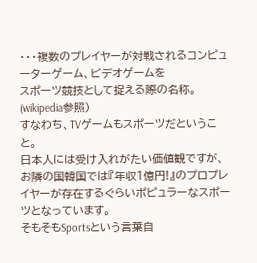・・・複数のプレイヤーが対戦されるコンピューターゲーム、ビデオゲームを
スポーツ競技として捉える際の名称。(wikipedia参照)
すなわち、TVゲームもスポーツだということ。
日本人には受け入れがたい価値観ですが、
お隣の国韓国では『年収1億円!』のプロプレイヤーが存在するぐらいポピュラーなスポーツとなっています。
そもそもSportsという言葉自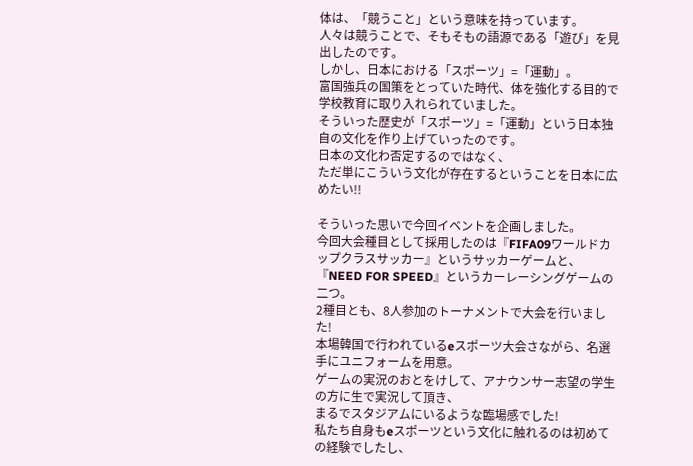体は、「競うこと」という意味を持っています。
人々は競うことで、そもそもの語源である「遊び」を見出したのです。
しかし、日本における「スポーツ」=「運動」。
富国強兵の国策をとっていた時代、体を強化する目的で学校教育に取り入れられていました。
そういった歴史が「スポーツ」=「運動」という日本独自の文化を作り上げていったのです。
日本の文化わ否定するのではなく、
ただ単にこういう文化が存在するということを日本に広めたい!!

そういった思いで今回イベントを企画しました。
今回大会種目として採用したのは『FIFA09ワールドカップクラスサッカー』というサッカーゲームと、
『NEED FOR SPEED』というカーレーシングゲームの二つ。
2種目とも、8人参加のトーナメントで大会を行いました!
本場韓国で行われているeスポーツ大会さながら、名選手にユニフォームを用意。
ゲームの実況のおとをけして、アナウンサー志望の学生の方に生で実況して頂き、
まるでスタジアムにいるような臨場感でした!
私たち自身もeスポーツという文化に触れるのは初めての経験でしたし、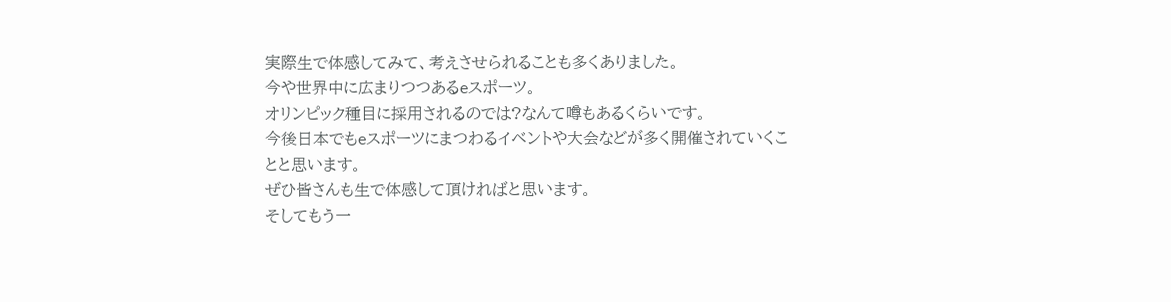実際生で体感してみて、考えさせられることも多くありました。
今や世界中に広まりつつあるeスポーツ。
オリンピック種目に採用されるのでは?なんて噂もあるくらいです。
今後日本でもeスポーツにまつわるイベントや大会などが多く開催されていくことと思います。
ぜひ皆さんも生で体感して頂ければと思います。
そしてもう一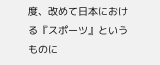度、改めて日本における『スポーツ』というものに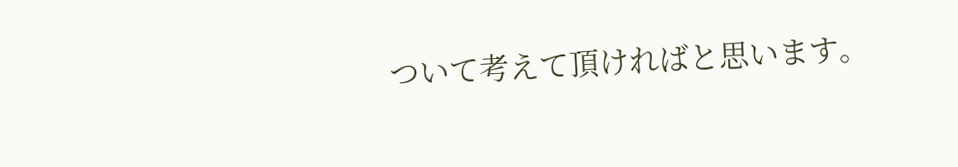ついて考えて頂ければと思います。